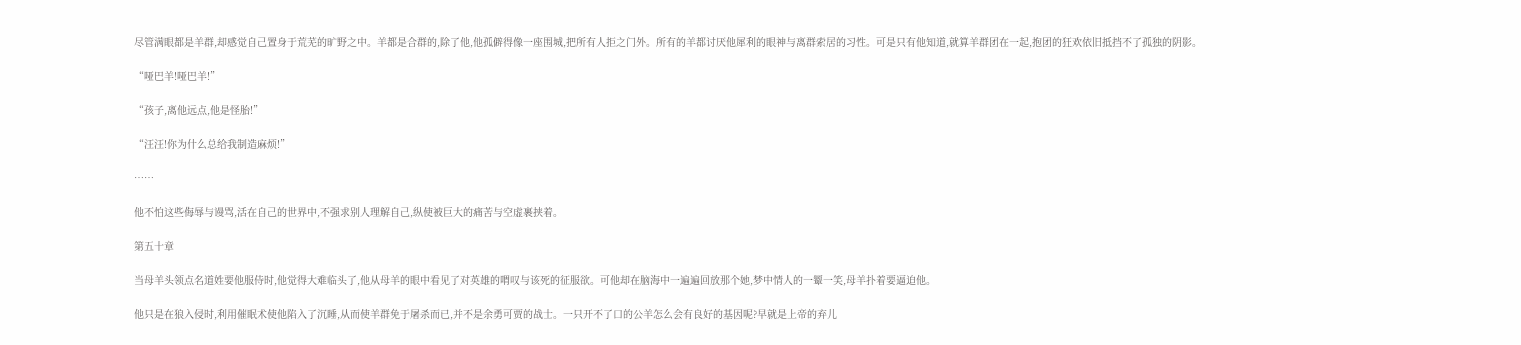尽管满眼都是羊群,却感觉自己置身于荒芜的旷野之中。羊都是合群的,除了他,他孤僻得像一座围城,把所有人拒之门外。所有的羊都讨厌他犀利的眼神与离群索居的习性。可是只有他知道,就算羊群团在一起,抱团的狂欢依旧抵挡不了孤独的阴影。

“哑巴羊!哑巴羊!”

“孩子,离他远点,他是怪胎!”

“汪汪!你为什么总给我制造麻烦!”

……

他不怕这些侮辱与谩骂,活在自己的世界中,不强求别人理解自己,纵使被巨大的痛苦与空虚裹挟着。

第五十章

当母羊头领点名道姓要他服侍时,他觉得大难临头了,他从母羊的眼中看见了对英雄的喟叹与该死的征服欲。可他却在脑海中一遍遍回放那个她,梦中情人的一颦一笑,母羊扑着要逼迫他。

他只是在狼入侵时,利用催眠术使他陷入了沉睡,从而使羊群免于屠杀而已,并不是余勇可贾的战士。一只开不了口的公羊怎么会有良好的基因呢?早就是上帝的弃儿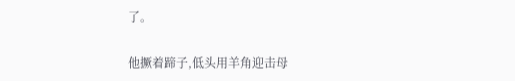了。

他撅着蹄子,低头用羊角迎击母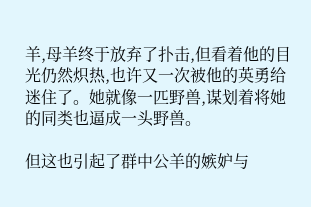羊,母羊终于放弃了扑击,但看着他的目光仍然炽热,也许又一次被他的英勇给迷住了。她就像一匹野兽,谋划着将她的同类也逼成一头野兽。

但这也引起了群中公羊的嫉妒与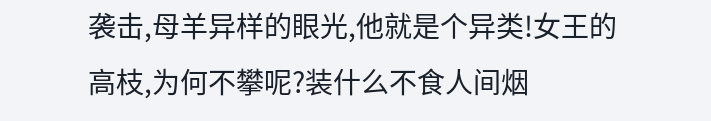袭击,母羊异样的眼光,他就是个异类!女王的高枝,为何不攀呢?装什么不食人间烟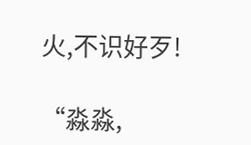火,不识好歹!

“淼淼,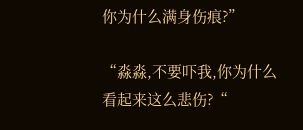你为什么满身伤痕?”

“淼淼,不要吓我,你为什么看起来这么悲伤?“